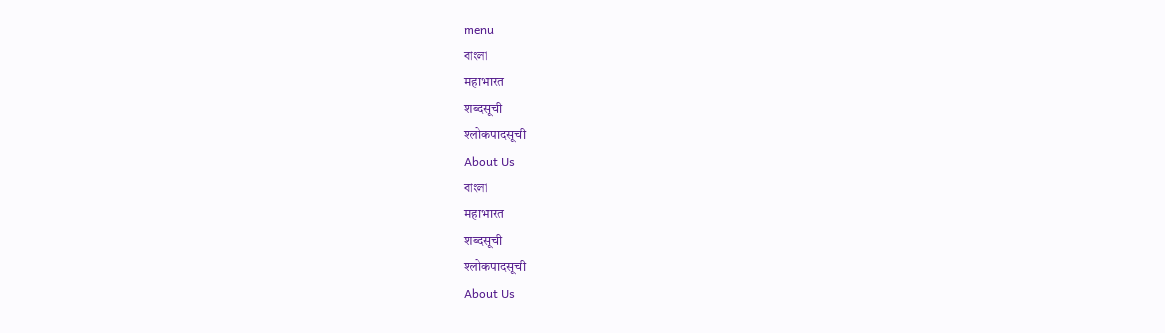menu
বাংলা
महाभारत
शब्दसूची
श्लोकपादसूची
About Us
বাংলা
महाभारत
शब्दसूची
श्लोकपादसूची
About Us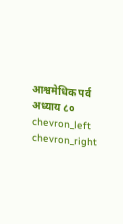आश्वमेधिक पर्व
अध्याय ८०
chevron_left
chevron_right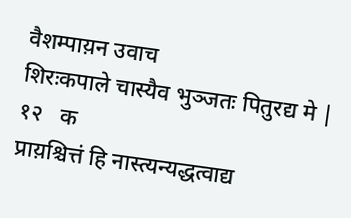वैशम्पाय़न उवाच
शिरःकपाले चास्यैव भुञ्जतः पितुरद्य मे |  १२   क
प्राय़श्चित्तं हि नास्त्यन्यद्धत्वाद्य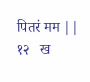पितरं मम ||  १२   ख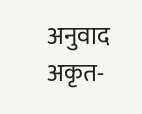अनुवाद
अकृत-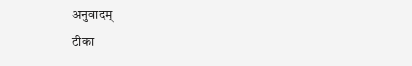अनुवादम्
टीका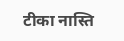टीका नास्ति